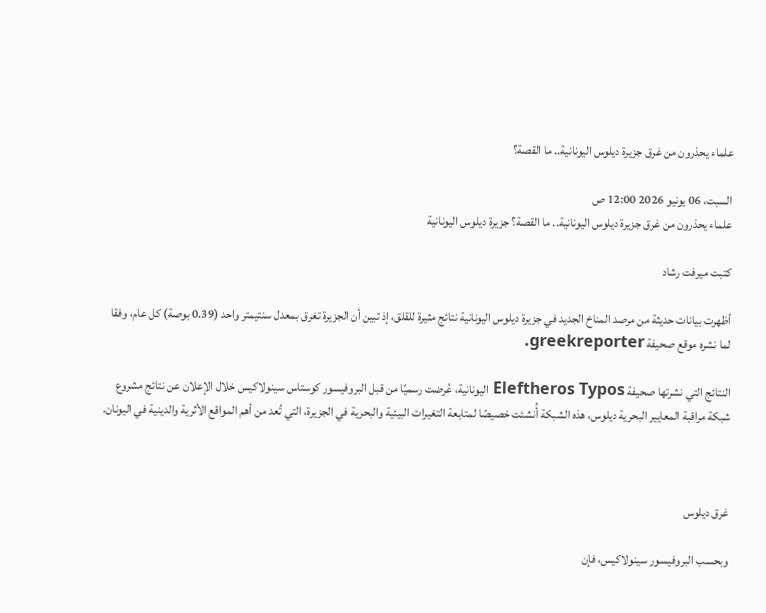علماء يحذرون من غرق جزيرة ديلوس اليونانية.. ما القصة؟

السبت، 06 يونيو 2026 12:00 ص
علماء يحذرون من غرق جزيرة ديلوس اليونانية.. ما القصة؟ جزيرة ديلوس اليونانية

كتبت ميرفت رشاد

أظهرت بيانات حديثة من مرصد المناخ الجديد في جزيرة ديلوس اليونانية نتائج مثيرة للقلق، إذ تبين أن الجزيرة تغرق بمعدل سنتيمتر واحد (0.39 بوصة) كل عام، وفقا لما نشره موقع صحيفة greekreporter.

النتائج التي نشرتها صحيفة Eleftheros Typos اليونانية، عُرضت رسميًا من قبل البروفيسور كوستاس سينولاكيس خلال الإعلان عن نتائج مشروع شبكة مراقبة المعايير البحرية ديلوس، هذه الشبكة أُنشئت خصيصًا لمتابعة التغيرات البيئية والبحرية في الجزيرة، التي تُعد من أهم المواقع الأثرية والدينية في اليونان.



غرق ديلوس

وبحسب البروفيسور سينولاكيس، فإن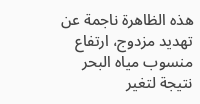هذه الظاهرة ناجمة عن تهديد مزدوج، ارتفاع منسوب مياه البحر نتيجة لتغير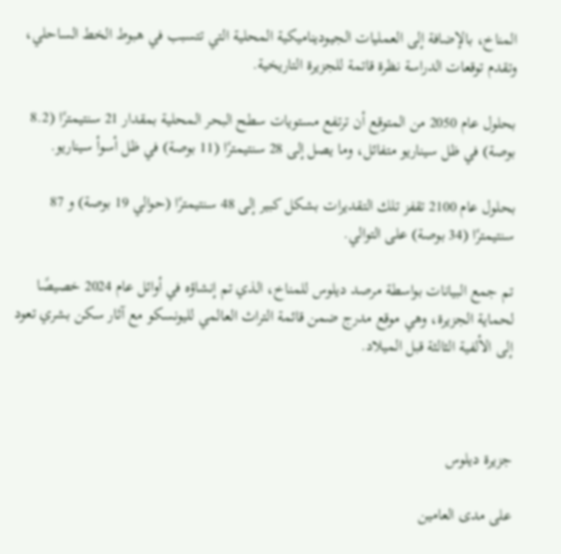المناخ، بالإضافة إلى العمليات الجيوديناميكية المحلية التي تتسبب في هبوط الخط الساحلي، وتقدم توقعات الدراسة نظرة قاتمة للجزيرة التاريخية.

بحلول عام 2050 من المتوقع أن ترتفع مستويات سطح البحر المحلية بمقدار 21 سنتيمترًا (8.2 بوصة) في ظل سيناريو متفائل، وما يصل إلى 28 سنتيمترًا (11 بوصة) في ظل أسوأ سيناريو.

بحلول عام 2100 تقفز تلك التقديرات بشكل كبير إلى 48 سنتيمترًا (حوالي 19 بوصة) و 87 سنتيمترًا (34 بوصة) على التوالي.

تم جمع البيانات بواسطة مرصد ديلوس للمناخ، الذي تم إنشاؤه في أوائل عام 2024 خصيصًا لحماية الجزيرة، وهي موقع مدرج ضمن قائمة التراث العالمي لليونسكو مع آثار سكن بشري تعود إلى الألفية الثالثة قبل الميلاد.



جزيرة ديلوس

على مدى العامين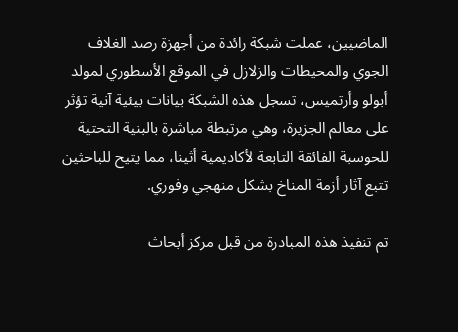الماضيين، عملت شبكة رائدة من أجهزة رصد الغلاف الجوي والمحيطات والزلازل في الموقع الأسطوري لمولد أبولو وأرتميس، تسجل هذه الشبكة بيانات بيئية آنية تؤثر على معالم الجزيرة، وهي مرتبطة مباشرة بالبنية التحتية للحوسبة الفائقة التابعة لأكاديمية أثينا، مما يتيح للباحثين تتبع آثار أزمة المناخ بشكل منهجي وفوري.

تم تنفيذ هذه المبادرة من قبل مركز أبحاث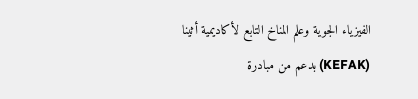الفيزياء الجوية وعلم المناخ التابع لأكاديمية أثينا (KEFAK) بدعم من مبادرة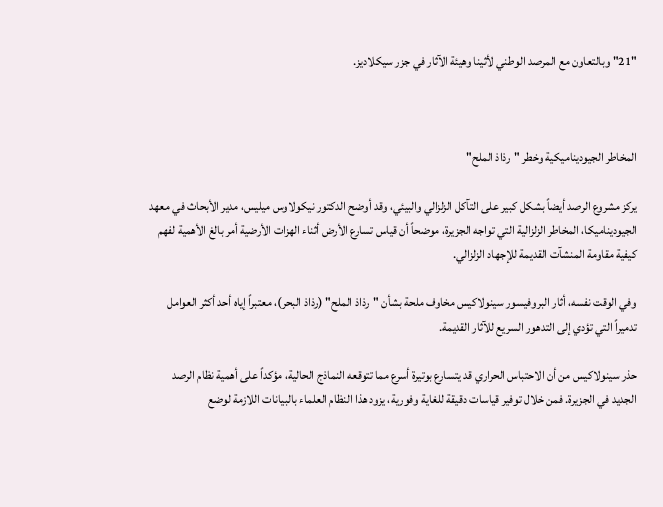"21" وبالتعاون مع المرصد الوطني لأثينا وهيئة الآثار في جزر سيكلاديز.



المخاطر الجيوديناميكية وخطر "رذاذ الملح"

يركز مشروع الرصد أيضاً بشكل كبير على التآكل الزلزالي والبيئي، وقد أوضح الدكتور نيكولاوس ميليس، مدير الأبحاث في معهد الجيوديناميكا، المخاطر الزلزالية التي تواجه الجزيرة، موضحاً أن قياس تسارع الأرض أثناء الهزات الأرضية أمر بالغ الأهمية لفهم كيفية مقاومة المنشآت القديمة للإجهاد الزلزالي.

وفي الوقت نفسه، أثار البروفيسور سينولاكيس مخاوف ملحة بشأن "رذاذ الملح" (رذاذ البحر)، معتبراً إياه أحد أكثر العوامل تدميراً التي تؤدي إلى التدهور السريع للآثار القديمة.

حذر سينولاكيس من أن الاحتباس الحراري قد يتسارع بوتيرة أسرع مما تتوقعه النماذج الحالية، مؤكداً على أهمية نظام الرصد الجديد في الجزيرة. فمن خلال توفير قياسات دقيقة للغاية وفورية، يزود هذا النظام العلماء بالبيانات اللازمة لوضع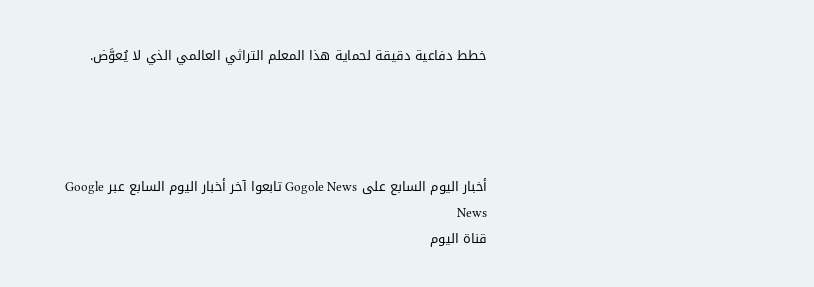خطط دفاعية دقيقة لحماية هذا المعلم التراثي العالمي الذي لا يُعوَّض.




أخبار اليوم السابع على Gogole News تابعوا آخر أخبار اليوم السابع عبر Google News
قناة اليوم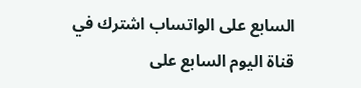السابع على الواتساب اشترك في قناة اليوم السابع على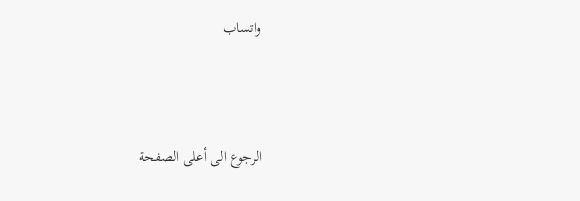واتساب



الرجوع الى أعلى الصفحة